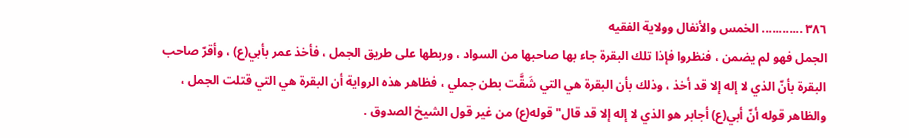٣٨٦ ............ الخمس والأنفال وولاية الفقيه
الجمل فهو لم يضمن ، فنظروا فإذا تلك البقرة جاء بها صاحبها من السواد ، وربطها على طريق الجمل ، فأخذ عمر بأبي(ع) ، وأقرّ صاحب البقرة بأنّ الذي لا إله إلا قد أخذ ، وذلك بأن البقرة هي التي شَقَّت بطن جملي ، فظاهر هذه الرواية أن البقرة هي التي قتلت الجمل ، والظاهر قوله أنّ أبي(ع) أجابر هو الذي لا إله إلا قد قال" قوله(ع) من غير قول الشيخ الصدوق .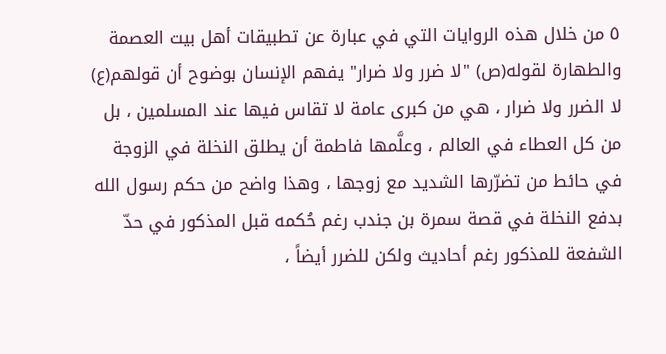٥ من خلال هذه الروايات التي في عبارة عن تطبيقات أهل بيت العصمة والطهارة لقوله(ص) "لا ضرر ولا ضرار" يفهم الإنسان بوضوح أن قولهم(ع) لا الضرر ولا ضرار ، هي من كبرى عامة لا تقاس فيها عند المسلمين ، بل من كل العطاء في العالم ، وعلَّمها فاطمة أن يطلق النخلة في الزوجة في حائط من تضرّرها الشديد مع زوجها ، وهذا واضح من حكم رسول الله بدفع النخلة في قصة سمرة بن جندب رغم حُكمه قبل المذكور في حدّ الشفعة للمذكور رغم أحاديث ولكن للضرر أيضاً ،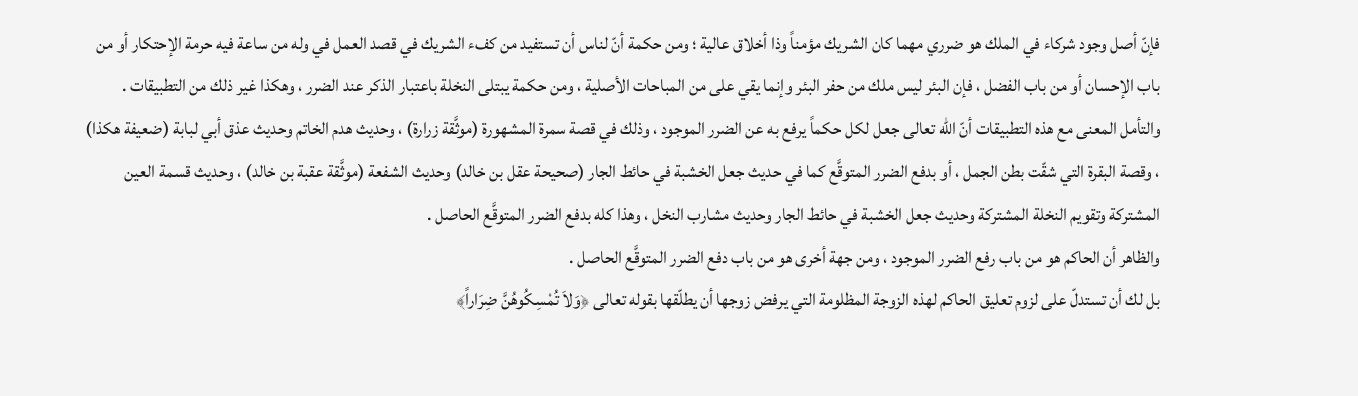فإنّ أصل وجود شركاء في الملك هو ضرري مهما كان الشريك مؤمناً وذا أخلاق عالية ؛ ومن حكمة أنّ لناس أن تستفيد من كفء الشريك في قصد العمل في وله من ساعة فيه حرمة الإحتكار أو من باب الإحسان أو من باب الفضل ، فإن البئر ليس ملك من حفر البئر وإنما يقي على من المباحات الأصلية ، ومن حكمة يبتلى النخلة باعتبار الذكر عند الضرر ، وهكذا غير ذلك من التطبيقات . والتأمل المعنى مع هذه التطبيقات أنّ الله تعالى جعل لكل حكماً يرفع به عن الضرر الموجود ، وذلك في قصة سمرة المشهورة (موثَّقة زرارة) ، وحديث هدم الخاتم وحديث عذق أبي لبابة (ضعيفة هكذا) ، وقصة البقرة التي شقّت بطن الجمل ، أو بدفع الضرر المتوقَّع كما في حديث جعل الخشبة في حائط الجار (صحيحة عقل بن خالد) وحديث الشفعة (موثَّقة عقبة بن خالد) ، وحديث قسمة العين المشتركة وتقويم النخلة المشتركة وحديث جعل الخشبة في حائط الجار وحديث مشارب النخل ، وهذا كله بدفع الضرر المتوقَّع الحاصل .
والظاهر أن الحاكم هو من باب رفع الضرر الموجود ، ومن جهة أخرى هو من باب دفع الضرر المتوقَّع الحاصل .
بل لك أن تستدلّ على لزوم تعليق الحاكم لهذه الزوجة المظلومة التي يرفض زوجها أن يطلّقها بقوله تعالى ﴿وَلاَ تُمْسِكُوهُنَّ ضِرَاراً﴾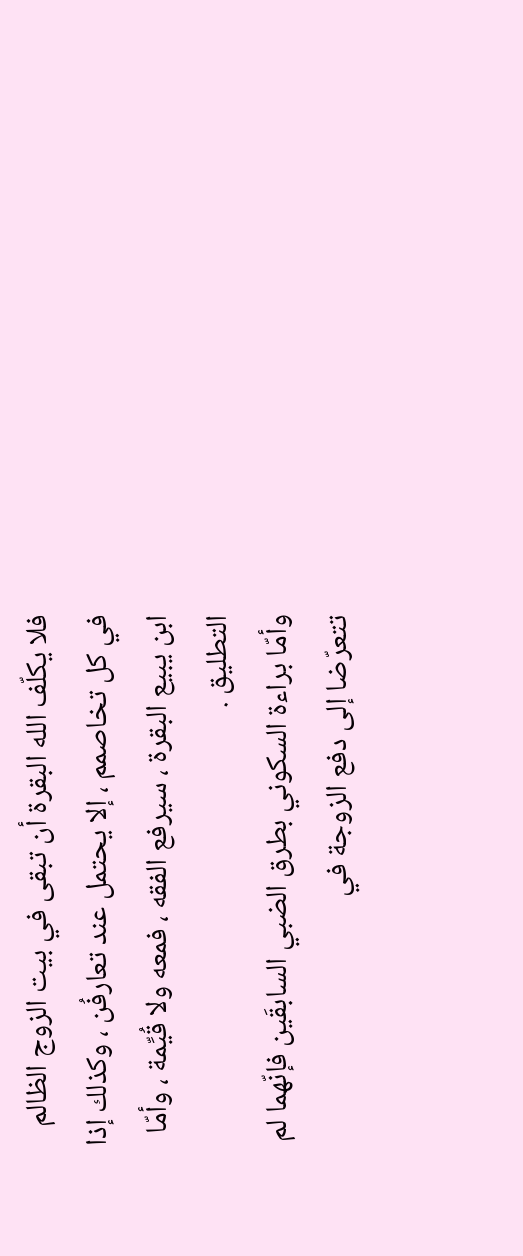فلا يكلّف الله البقرة أن تبقى في بيت الزوج الظالم في كل تخاصمم ، إلا يحتمل عند تعارفُن ، وكذلك إذا ابن يبيع البقرة ، سيرفع الفقه ، فمعه ولا قُيِّمة ، وأمّا التطليق .
وأمّا براءة السكوني بطرق الضبي السابقَين فإنّهما لم تتعرّضا إلى دفع الزوجة في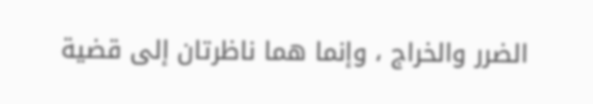الضرر والخراج ، وإنما هما ناظرتان إلى قضية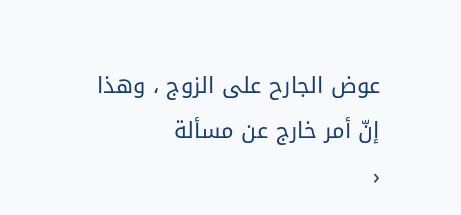عوض الجارح على الزوج ، وهذا إنّ أمر خارج عن مسألة
‹